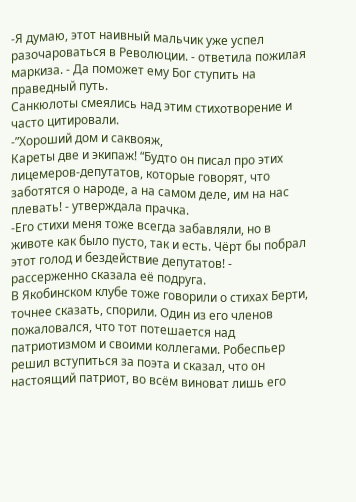-Я думаю, этот наивный мальчик уже успел разочароваться в Революции. - ответила пожилая маркиза. - Да поможет ему Бог ступить на праведный путь.
Санкюлоты смеялись над этим стихотворение и часто цитировали.
-”Хороший дом и саквояж,
Кареты две и экипаж! “Будто он писал про этих лицемеров-депутатов, которые говорят, что заботятся о народе, а на самом деле, им на нас плевать! - утверждала прачка.
-Его стихи меня тоже всегда забавляли, но в животе как было пусто, так и есть. Чёрт бы побрал этот голод и бездействие депутатов! - рассерженно сказала её подруга.
В Якобинском клубе тоже говорили о стихах Берти, точнее сказать, спорили. Один из его членов пожаловался, что тот потешается над патриотизмом и своими коллегами. Робеспьер решил вступиться за поэта и сказал, что он настоящий патриот, во всём виноват лишь его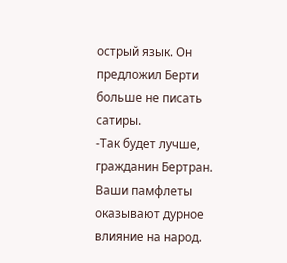острый язык. Он предложил Берти больше не писать сатиры.
-Так будет лучше, гражданин Бертран. Ваши памфлеты оказывают дурное влияние на народ.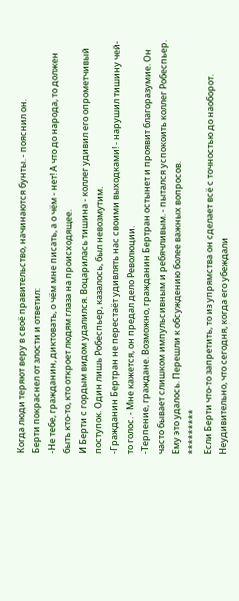Когда люди теряют веру в своё правительство, начинаются бунты. - пояснил он.
Берти покраснел от злости и ответил:
-Не тебе, гражданин, диктовать, о чём мне писать, а о чём - нет! А что до народа, то должен быть кто-то, кто откроет людям глаза на происходящее.
И Берти с гордым видом удалился. Воцарилась тишина - коллег удивил его опрометчивый поступок. Один лишь Робеспьер, казалось, был невозмутим.
-Гражданин Бертран не перестаёт удивлять нас своими выходками! - нарушил тишину чей-то голос. - Мне кажется, он предал дело Революции.
-Терпение, граждане. Возможно, гражданин Бертран остынет и проявит благоразумие. Он часто бывает слишком импульсивным и ребячливым. - пытался успокоить коллег Робеспьер. Ему это удалось. Перешли к обсуждению более важных вопросов.
*********
Если Берти что-то запретить, то из упрямства он сделает всё с точностью до наоборот. Неудивительно, что сегодня, когда его убеждали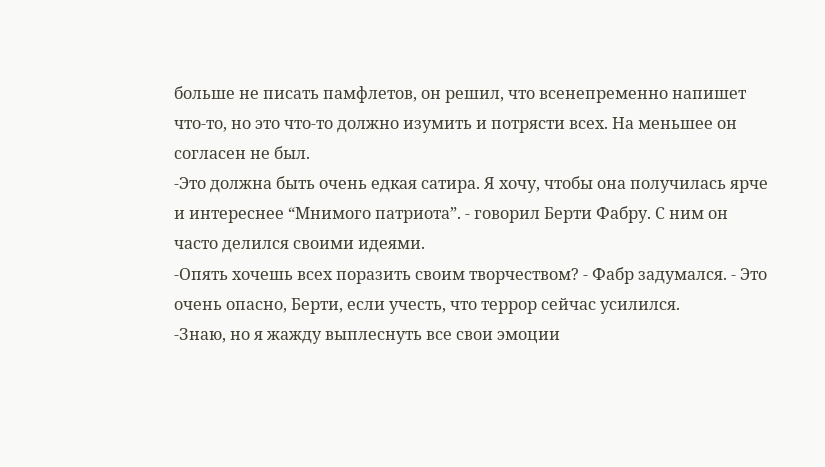больше не писать памфлетов, он решил, что всенепременно напишет что-то, но это что-то должно изумить и потрясти всех. На меньшее он согласен не был.
-Это должна быть очень едкая сатира. Я хочу, чтобы она получилась ярче и интереснее “Мнимого патриота”. - говорил Берти Фабру. С ним он часто делился своими идеями.
-Опять хочешь всех поразить своим творчеством? - Фабр задумался. - Это очень опасно, Берти, если учесть, что террор сейчас усилился.
-Знаю, но я жажду выплеснуть все свои эмоции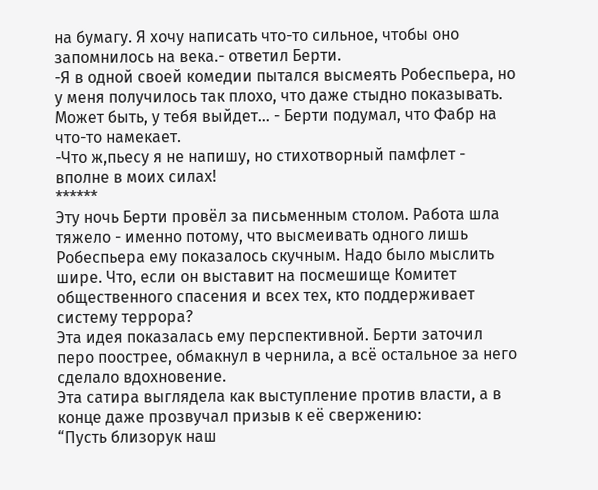на бумагу. Я хочу написать что-то сильное, чтобы оно запомнилось на века.- ответил Берти.
-Я в одной своей комедии пытался высмеять Робеспьера, но у меня получилось так плохо, что даже стыдно показывать. Может быть, у тебя выйдет… - Берти подумал, что Фабр на что-то намекает.
-Что ж,пьесу я не напишу, но стихотворный памфлет - вполне в моих силах!
******
Эту ночь Берти провёл за письменным столом. Работа шла тяжело - именно потому, что высмеивать одного лишь Робеспьера ему показалось скучным. Надо было мыслить шире. Что, если он выставит на посмешище Комитет общественного спасения и всех тех, кто поддерживает систему террора?
Эта идея показалась ему перспективной. Берти заточил перо поострее, обмакнул в чернила, а всё остальное за него сделало вдохновение.
Эта сатира выглядела как выступление против власти, а в конце даже прозвучал призыв к её свержению:
“Пусть близорук наш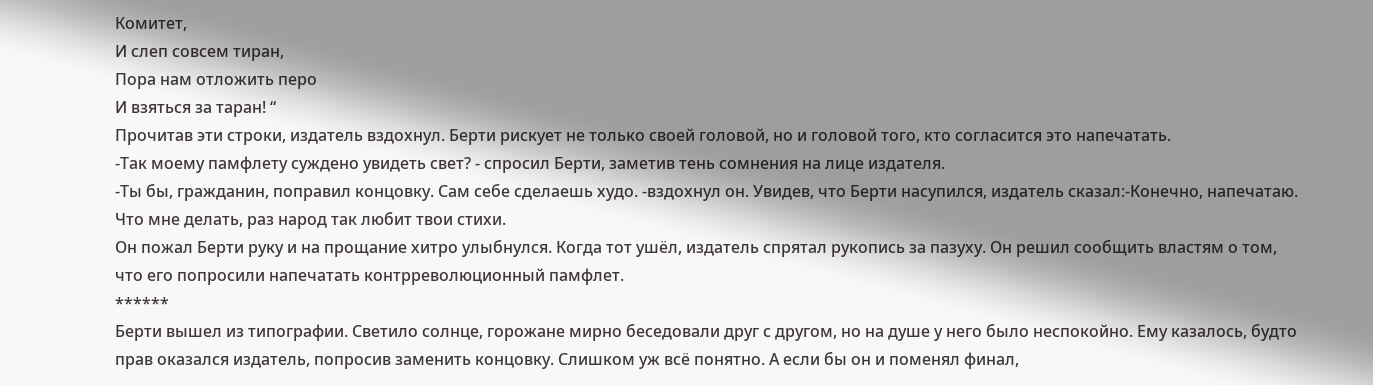Комитет,
И слеп совсем тиран,
Пора нам отложить перо
И взяться за таран! “
Прочитав эти строки, издатель вздохнул. Берти рискует не только своей головой, но и головой того, кто согласится это напечатать.
-Так моему памфлету суждено увидеть свет? - спросил Берти, заметив тень сомнения на лице издателя.
-Ты бы, гражданин, поправил концовку. Сам себе сделаешь худо. -вздохнул он. Увидев, что Берти насупился, издатель сказал:-Конечно, напечатаю. Что мне делать, раз народ так любит твои стихи.
Он пожал Берти руку и на прощание хитро улыбнулся. Когда тот ушёл, издатель спрятал рукопись за пазуху. Он решил сообщить властям о том, что его попросили напечатать контрреволюционный памфлет.
******
Берти вышел из типографии. Светило солнце, горожане мирно беседовали друг с другом, но на душе у него было неспокойно. Ему казалось, будто прав оказался издатель, попросив заменить концовку. Слишком уж всё понятно. А если бы он и поменял финал,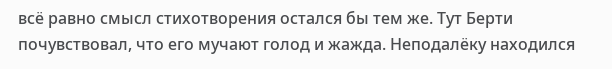всё равно смысл стихотворения остался бы тем же. Тут Берти почувствовал, что его мучают голод и жажда. Неподалёку находился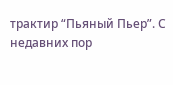трактир “Пьяный Пьер”. С недавних пор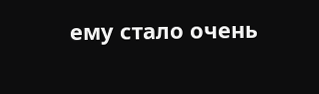ему стало очень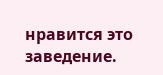нравится это заведение.